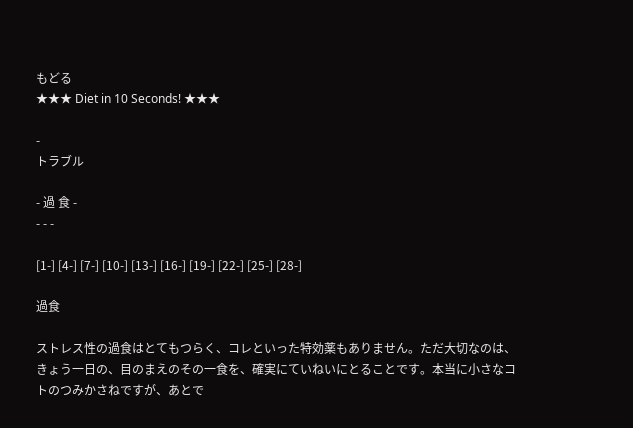もどる
★★★ Diet in 10 Seconds! ★★★

-
トラブル

- 過 食 -
- - -

[1-] [4-] [7-] [10-] [13-] [16-] [19-] [22-] [25-] [28-]

過食

ストレス性の過食はとてもつらく、コレといった特効薬もありません。ただ大切なのは、きょう一日の、目のまえのその一食を、確実にていねいにとることです。本当に小さなコトのつみかさねですが、あとで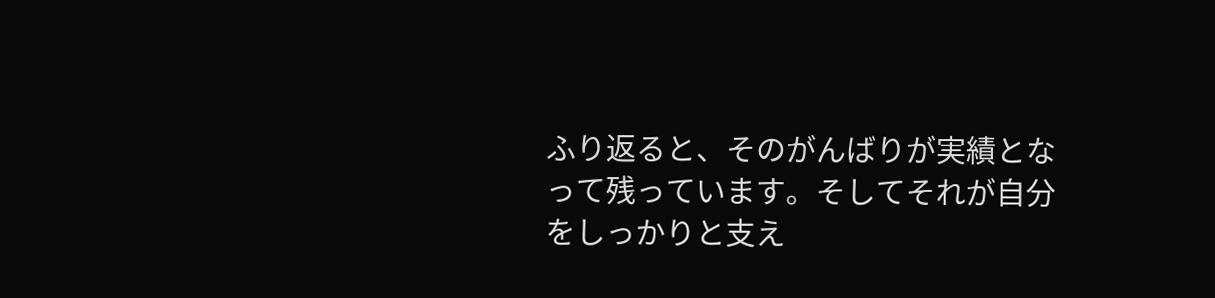ふり返ると、そのがんばりが実績となって残っています。そしてそれが自分をしっかりと支え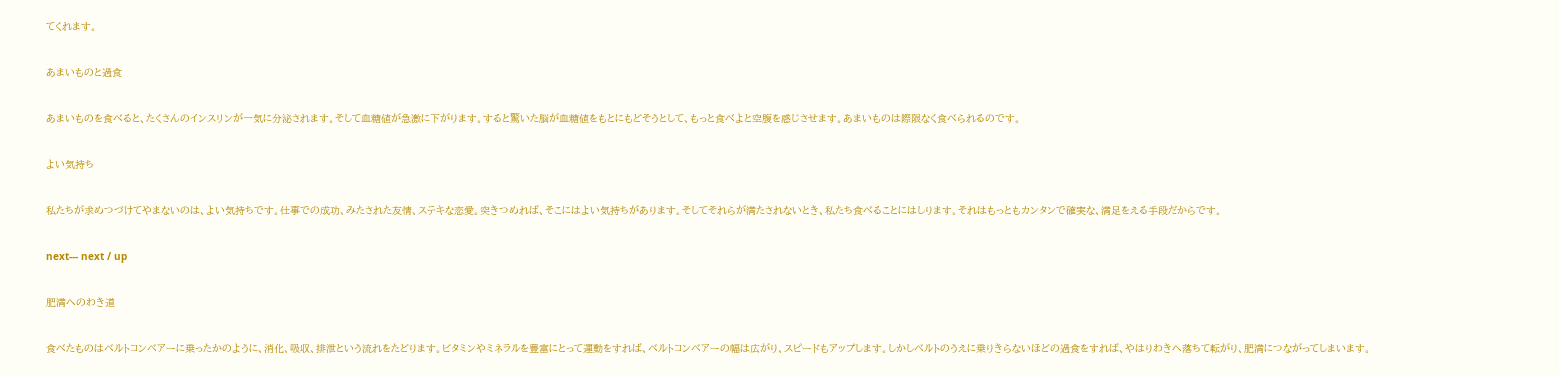てくれます。

あまいものと過食

あまいものを食べると、たくさんのインスリンが一気に分泌されます。そして血糖値が急激に下がります。すると驚いた脳が血糖値をもとにもどそうとして、もっと食べよと空腹を感じさせます。あまいものは際限なく食べられるのです。

よい気持ち

私たちが求めつづけてやまないのは、よい気持ちです。仕事での成功、みたされた友情、ステキな恋愛。突きつめれば、そこにはよい気持ちがあります。そしてそれらが満たされないとき、私たち食べることにはしります。それはもっともカンタンで確実な、満足をえる手段だからです。

next--- next / up

肥満へのわき道

食べたものはベルトコンベアーに乗ったかのように、消化、吸収、排泄という流れをたどります。ビタミンやミネラルを豊富にとって運動をすれば、ベルトコンベアーの幅は広がり、スピードもアップします。しかしベルトのうえに乗りきらないほどの過食をすれば、やはりわきへ落ちて転がり、肥満につながってしまいます。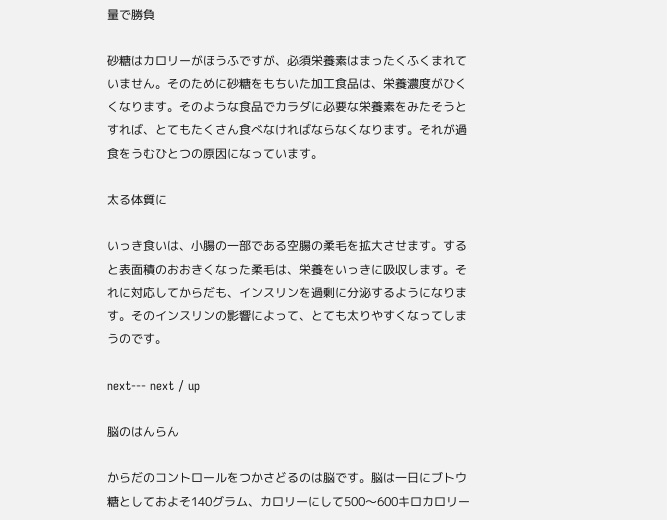量で勝負

砂糖はカロリーがほうふですが、必須栄養素はまったくふくまれていません。そのために砂糖をもちいた加工食品は、栄養濃度がひくくなります。そのような食品でカラダに必要な栄養素をみたそうとすれば、とてもたくさん食べなければならなくなります。それが過食をうむひとつの原因になっています。

太る体質に

いっき食いは、小腸の一部である空腸の柔毛を拡大させます。すると表面積のおおきくなった柔毛は、栄養をいっきに吸収します。それに対応してからだも、インスリンを過剰に分泌するようになります。そのインスリンの影響によって、とても太りやすくなってしまうのです。

next--- next / up

脳のはんらん

からだのコントロールをつかさどるのは脳です。脳は一日にブトウ糖としておよそ140グラム、カロリーにして500〜600キロカロリー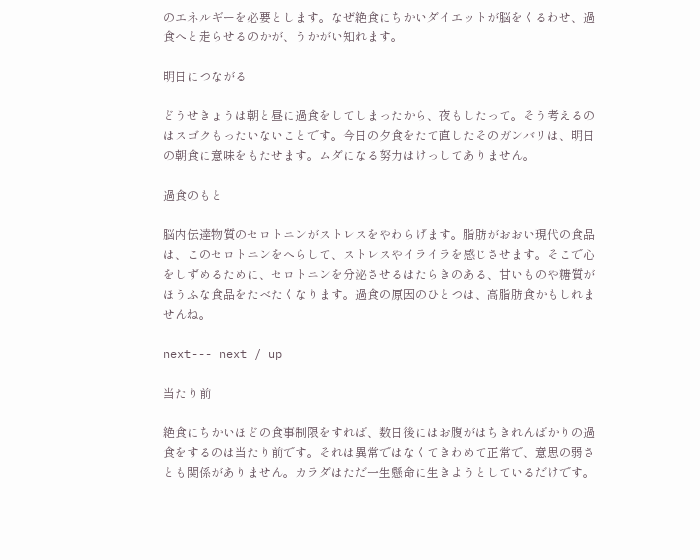のエネルギーを必要とします。なぜ絶食にちかいダイエットが脳をくるわせ、過食へと走らせるのかが、うかがい知れます。

明日につながる

どうせきょうは朝と昼に過食をしてしまったから、夜もしたって。そう考えるのはスゴクもったいないことです。今日の夕食をたて直したそのガンバリは、明日の朝食に意味をもたせます。ムダになる努力はけっしてありません。

過食のもと

脳内伝達物質のセロトニンがストレスをやわらげます。脂肪がおおい現代の食品は、このセロトニンをへらして、ストレスやイライラを感じさせます。そこで心をしずめるために、セロトニンを分泌させるはたらきのある、甘いものや糖質がほうふな食品をたべたくなります。過食の原因のひとつは、高脂肪食かもしれませんね。

next--- next / up

当たり前

絶食にちかいほどの食事制限をすれば、数日後にはお腹がはちきれんばかりの過食をするのは当たり前です。それは異常ではなくてきわめて正常で、意思の弱さとも関係がありません。カラダはただ一生懸命に生きようとしているだけです。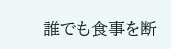誰でも食事を断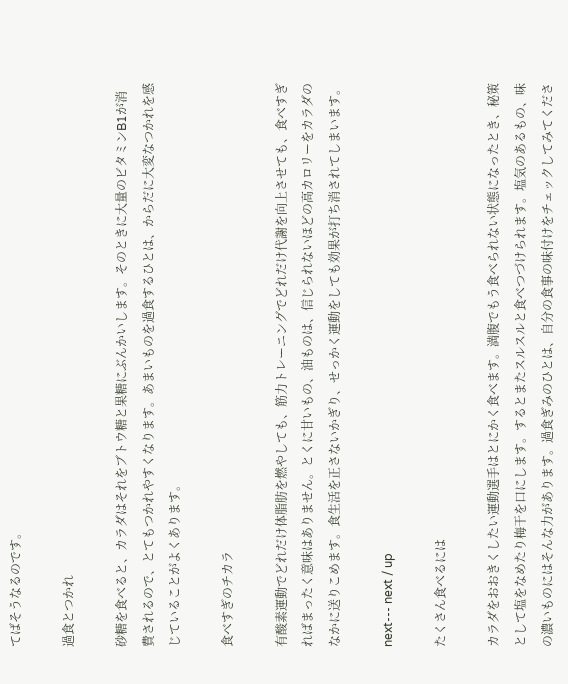てばそうなるのです。

過食とつかれ

砂糖を食べると、カラダはそれをブトウ糖と果糖にぶんかいします。そのときに大量のビタミンB1が消費されるので、とてもつかれやすくなります。あまいものを過食するひとは、からだに大変なつかれを感じていることがよくあります。

食べすぎのチカラ

有酸素運動でどれだけ体脂肪を燃やしても、筋力トレーニングでどれだけ代謝を向上させても、食べすぎればまったく意味はありません。とくに甘いもの、油ものは、信じられないほどの高カロリーをカラダのなかに送りこめます。食生活を正さないかぎり、せっかく運動をしても効果が打ち消されてしまいます。

next--- next / up

たくさん食べるには

カラダをおおきくしたい運動選手はとにかく食べます。満腹でもう食べられない状態になったとき、秘策として塩をなめたり梅干を口にします。するとまたスルスルと食べつづけられます。塩気のあるもの、味の濃いものにはそんな力があります。過食ぎみのひとは、自分の食事の味付けをチェックしてみてくださ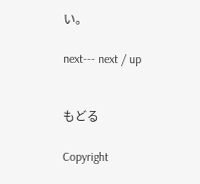い。

next--- next / up


もどる

Copyright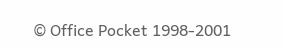© Office Pocket 1998-2001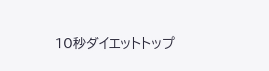10秒ダイエットトップ